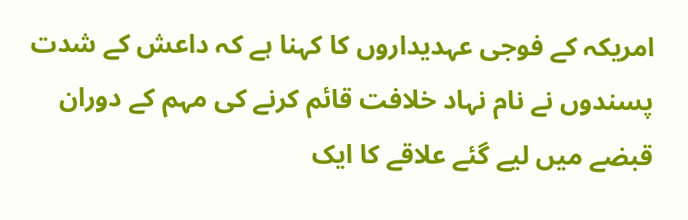امریکہ کے فوجی عہدیداروں کا کہنا ہے کہ داعش کے شدت پسندوں نے نام نہاد خلافت قائم کرنے کی مہم کے دوران قبضے میں لیے گئے علاقے کا ایک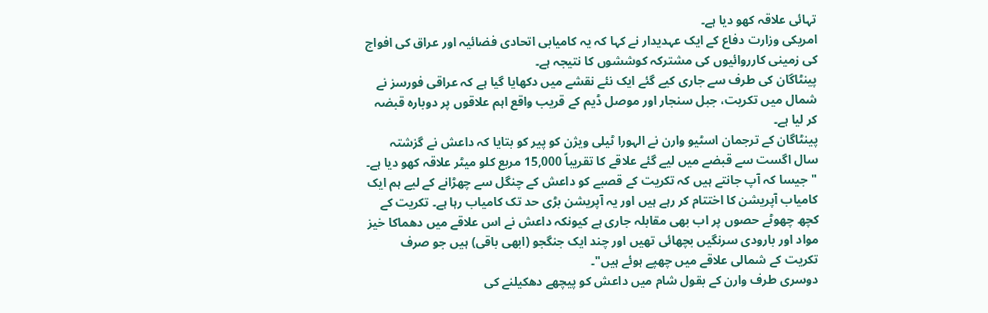تہائی علاقہ کھو دیا ہے۔
امریکی وزارت دفاع کے ایک عہدیدار نے کہا کہ یہ کامیابی اتحادی فضائیہ اور عراق کی افواج کی زمینی کارروائیوں کی مشترکہ کوششوں کا نتیجہ ہے۔
پینٹاگان کی طرف سے جاری کیے گئے ایک نئے نقشے میں دکھایا گیا ہے کہ عراقی فورسز نے شمال میں تکریت، جبل سنجار اور موصل ڈیم کے قریب واقع اہم علاقوں پر دوبارہ قبضہ کر لیا ہے۔
پینٹاگان کے ترجمان اسٹیو وارن نے الہورا ٹیلی ویژن کو پیر کو بتایا کہ داعش نے گزشتہ سال اگست سے قبضے میں لیے گئے علاقے کا تقریباً 15,000 مربع کلو میٹر علاقہ کھو دیا ہے۔
"جیسا کہ آپ جانتے ہیں کہ تکریت کے قصبے کو داعش کے چنگل سے چھڑانے کے لیے ہم ایک کامیاب آپریشن کا اختتام کر رہے ہیں اور یہ آپریشن بڑی حد تک کامیاب رہا ہے۔ تکریت کے کچھ چھوٹے حصوں پر اب بھی مقابلہ جاری ہے کیونکہ داعش نے اس علاقے میں دھماکا خیز مواد اور بارودی سرنگیں بچھائی تھیں اور چند ایک جنگجو (ابھی باقی) ہیں جو صرف تکریت کے شمالی علاقے میں چھپے ہوئے ہیں"۔
دوسری طرف وارن کے بقول شام میں داعش کو پیچھے دھکیلنے کی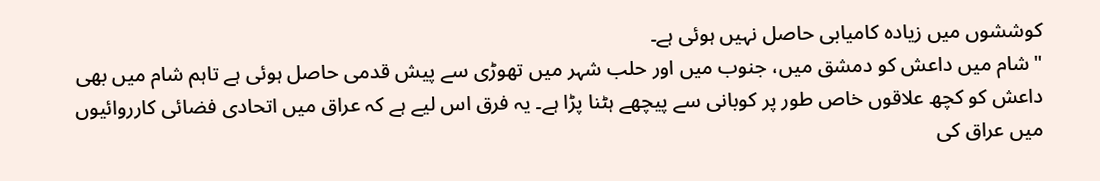کوششوں میں زیادہ کامیابی حاصل نہیں ہوئی ہے۔
"شام میں داعش کو دمشق میں، جنوب میں اور حلب شہر میں تھوڑی سے پیش قدمی حاصل ہوئی ہے تاہم شام میں بھی داعش کو کچھ علاقوں خاص طور پر کوبانی سے پیچھے ہٹنا پڑا ہے۔ یہ فرق اس لیے ہے کہ عراق میں اتحادی فضائی کارروائیوں میں عراق کی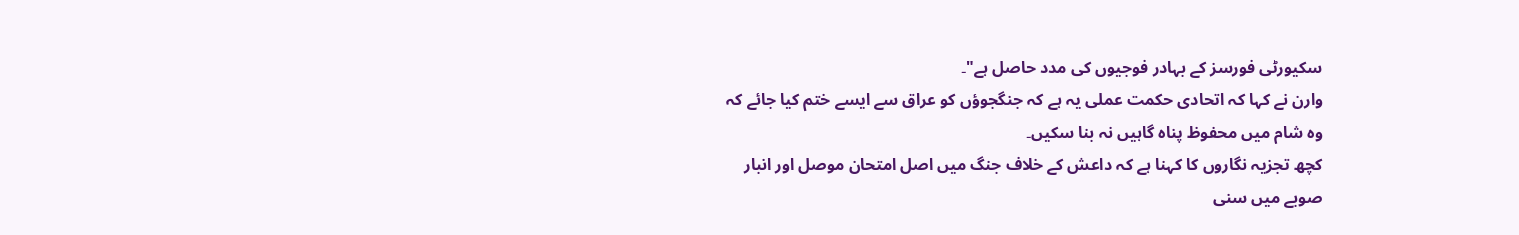سکیورٹی فورسز کے بہادر فوجیوں کی مدد حاصل ہے"۔
وارن نے کہا کہ اتحادی حکمت عملی یہ ہے کہ جنگجوؤں کو عراق سے ایسے ختم کیا جائے کہ وہ شام میں محفوظ پناہ گاہیں نہ بنا سکیں۔
کچھ تجزیہ نگاروں کا کہنا ہے کہ داعش کے خلاف جنگ میں اصل امتحان موصل اور انبار صوبے میں سنی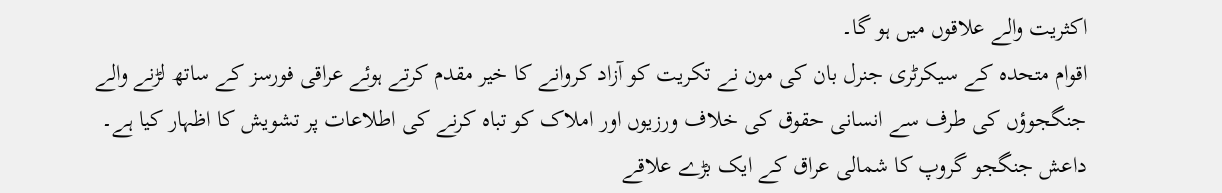اکثریت والے علاقوں میں ہو گا۔
اقوام متحدہ کے سیکرٹری جنرل بان کی مون نے تکریت کو آزاد کروانے کا خیر مقدم کرتے ہوئے عراقی فورسز کے ساتھ لڑنے والے جنگجوؤں کی طرف سے انسانی حقوق کی خلاف ورزیوں اور املاک کو تباہ کرنے کی اطلاعات پر تشویش کا اظہار کیا ہے۔
داعش جنگجو گروپ کا شمالی عراق کے ایک بڑے علاقے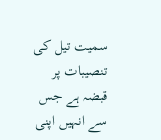سمیت تیل کی تنصیبات پر قبضہ ہے جس سے انہیں اپنی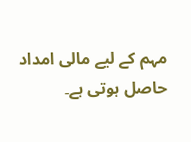مہم کے لیے مالی امداد حاصل ہوتی ہے۔